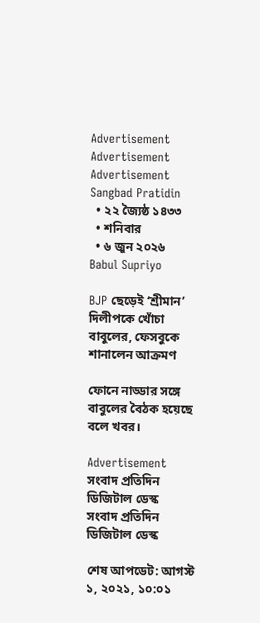Advertisement
Advertisement
Advertisement
Sangbad Pratidin
  • ২২ জ্যৈষ্ঠ ১৪৩৩
  • শনিবার
  • ৬ জুন ২০২৬
Babul Supriyo

BJP ছেড়েই ‘শ্রীমান’ দিলীপকে খোঁচা বাবুলের, ফেসবুকে শানালেন আক্রমণ

ফোনে নাড্ডার সঙ্গে বাবুলের বৈঠক হয়েছে বলে খবর।

Advertisement
সংবাদ প্রতিদিন ডিজিটাল ডেস্ক
সংবাদ প্রতিদিন ডিজিটাল ডেস্ক

শেষ আপডেট: আগস্ট ১, ২০২১, ১০:০১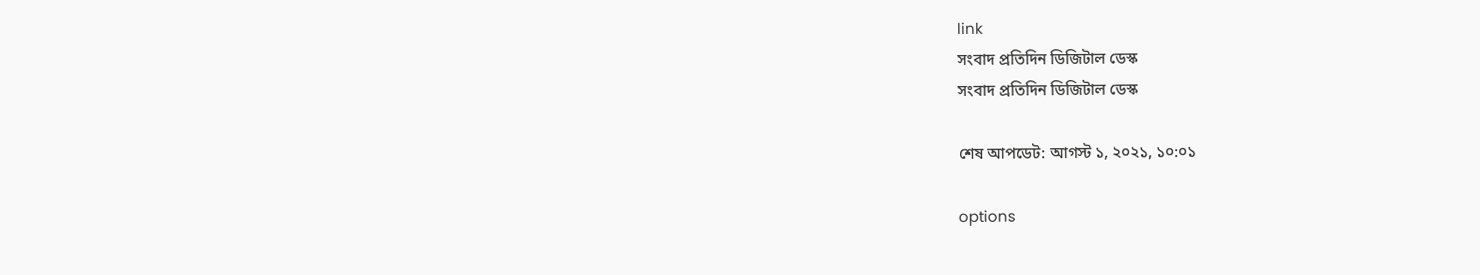link
সংবাদ প্রতিদিন ডিজিটাল ডেস্ক
সংবাদ প্রতিদিন ডিজিটাল ডেস্ক

শেষ আপডেট: আগস্ট ১, ২০২১, ১০:০১

options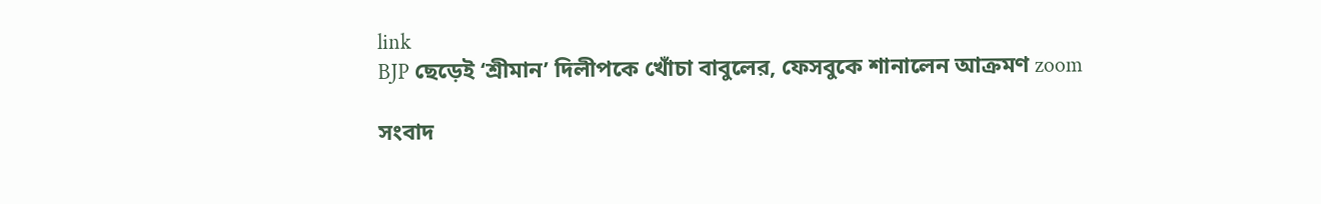link
BJP ছেড়েই ‘শ্রীমান’ দিলীপকে খোঁচা বাবুলের, ফেসবুকে শানালেন আক্রমণ zoom

সংবাদ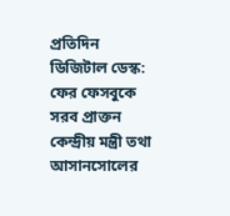প্রতিদিন ডিজিটাল ডেস্ক: ফের ফেসবুকে সরব প্রাক্তন কেন্দ্রীয় মন্ত্রী তথা আসানসোলের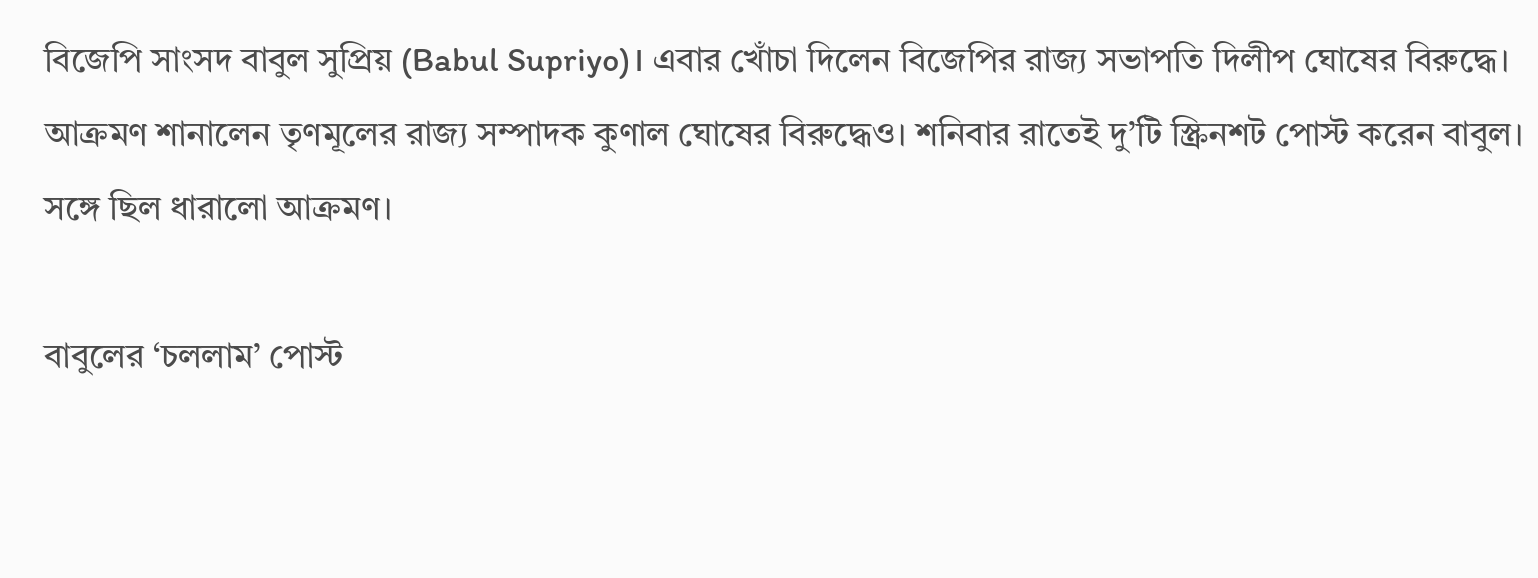বিজেপি সাংসদ বাবুল সুপ্রিয় (Babul Supriyo)। এবার খোঁচা দিলেন বিজেপির রাজ্য সভাপতি দিলীপ ঘোষের বিরুদ্ধে। আক্রমণ শানালেন তৃণমূলের রাজ্য সম্পাদক কুণাল ঘোষের বিরুদ্ধেও। শনিবার রাতেই দু’টি স্ক্রিনশট পোস্ট করেন বাবুল। সঙ্গে ছিল ধারালো আক্রমণ।

বাবুলের ‘চললাম’ পোস্ট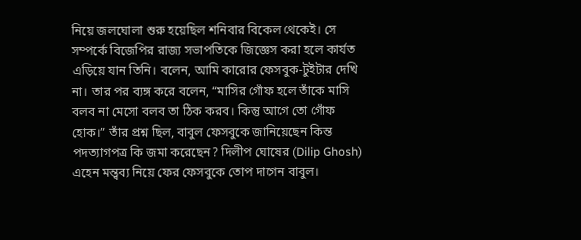নিয়ে জলঘোলা শুরু হয়েছিল শনিবার বিকেল থেকেই। সে সম্পর্কে বিজেপির রাজ্য সভাপতিকে জিজ্ঞেস করা হলে কার্যত এড়িয়ে যান তিনি। বলেন, আমি কারোর ফেসবুক-টুইটার দেখি না। তার পর ব্যঙ্গ করে বলেন, “মাসির গোঁফ হলে তাঁকে মাসি বলব না মেসো বলব তা ঠিক করব। কিন্তু আগে তো গোঁফ হোক।” তাঁর প্রশ্ন ছিল, বাবুল ফেসবুকে জানিয়েছেন কিন্ত পদত্যাগপত্র কি জমা করেছেন? দিলীপ ঘোষের (Dilip Ghosh) এহেন মন্ত্বব্য নিয়ে ফের ফেসবুকে তোপ দাগেন বাবুল।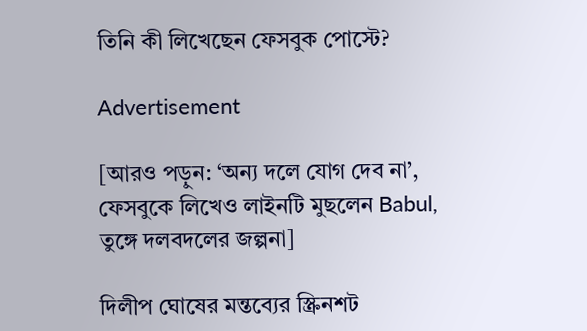তিনি কী লিখেছেন ফেসবুক পোস্টে?

Advertisement

[আরও পড়ুন: ‘অন্য দলে যোগ দেব না’, ফেসবুকে লিখেও লাইনটি মুছলেন Babul, তুঙ্গে দলবদলের জল্পনা]

দিলীপ ঘোষের মন্তব্যের স্ক্রিনশট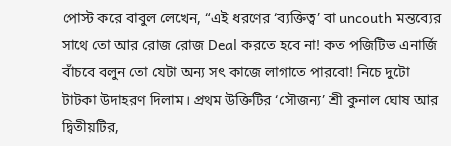পোস্ট করে বাবুল লেখেন, “এই ধরণের ‘ব্যক্তিত্ব’ বা uncouth মন্তব্যের সাথে তো আর রোজ রোজ Deal করতে হবে না! কত পজিটিভ এনার্জি বাঁচবে বলুন তো যেটা অন্য সৎ কাজে লাগাতে পারবো! নিচে দুটো টাটকা উদাহরণ দিলাম। প্রথম উক্তিটির ‘সৌজন্য’ শ্রী কুনাল ঘোষ আর দ্বিতীয়টির,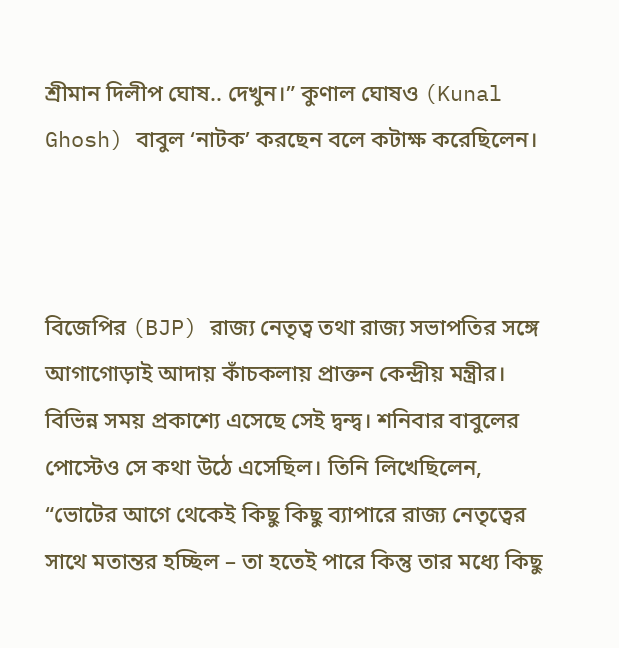শ্রীমান দিলীপ ঘোষ.. দেখুন।” কুণাল ঘোষও (Kunal Ghosh) বাবুল ‘নাটক’ করছেন বলে কটাক্ষ করেছিলেন।



বিজেপির (BJP) রাজ্য নেতৃত্ব তথা রাজ্য সভাপতির সঙ্গে আগাগোড়াই আদায় কাঁচকলায় প্রাক্তন কেন্দ্রীয় মন্ত্রীর। বিভিন্ন সময় প্রকাশ্যে এসেছে সেই দ্বন্দ্ব। শনিবার বাবুলের পোস্টেও সে কথা উঠে এসেছিল। তিনি লিখেছিলেন, “ভোটের আগে থেকেই কিছু কিছু ব্যাপারে রাজ্য নেতৃত্বের সাথে মতান্তর হচ্ছিল – তা হতেই পারে কিন্তু তার মধ্যে কিছু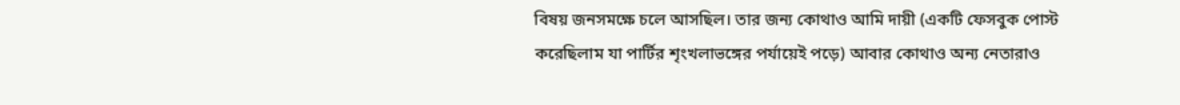বিষয় জনসমক্ষে চলে আসছিল। তার জন্য কোথাও আমি দায়ী (একটি ফেসবুক পোস্ট করেছিলাম যা পার্টির শৃংখলাভঙ্গের পর্যায়েই পড়ে) আবার কোথাও অন্য নেতারাও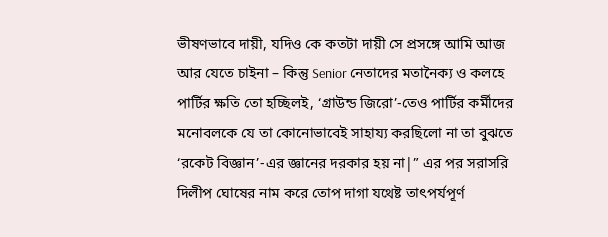ভীষণভাবে দায়ী, যদিও কে কতটা দায়ী সে প্রসঙ্গে আমি আজ আর যেতে চাইনা – কিন্তু Senior নেতাদের মতানৈক্য ও কলহে পার্টির ক্ষতি তো হচ্ছিলই, ‘গ্রাউন্ড জিরো’-তেও পার্টির কর্মীদের মনোবলকে যে তা কোনোভাবেই সাহায্য করছিলো না তা বুঝতে ‘রকেট বিজ্ঞান’-এর জ্ঞানের দরকার হয় না|” এর পর সরাসরি দিলীপ ঘোষের নাম করে তোপ দাগা যথেষ্ট তাৎপর্যপূর্ণ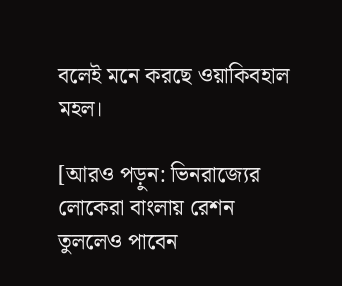বলেই মনে করছে ওয়াকিবহাল মহল।

[আরও পড়ুন: ভিনরাজ্যের লোকেরা বাংলায় রেশন তুললেও পাবেন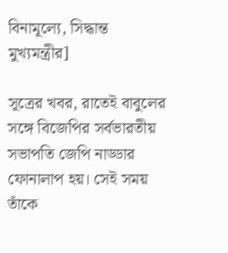বিনামূল্যে, সিদ্ধান্ত মুখ্যমন্ত্রীর]

সূত্রের খবর, রাতেই বাবুলের সঙ্গে বিজেপির সর্বভারতীয় সভাপতি জেপি নাড্ডার ফোনালাপ হয়। সেই সময় তাঁকে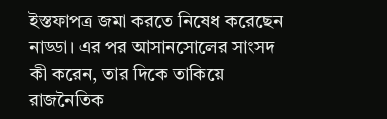ইস্তফাপত্র জমা করতে নিষেধ করেছেন নাড্ডা। এর পর আসানসোলের সাংসদ কী করেন, তার দিকে তাকিয়ে রাজনৈতিক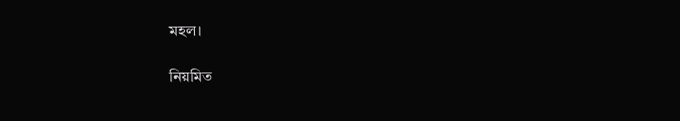মহল।

নিয়মিত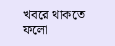খবরে থাকতে ফলো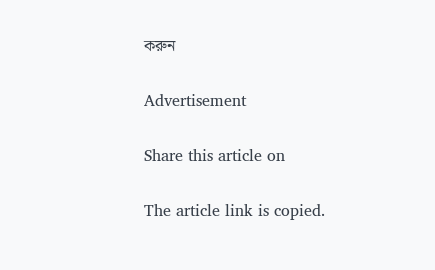করুন

Advertisement

Share this article on

The article link is copied.